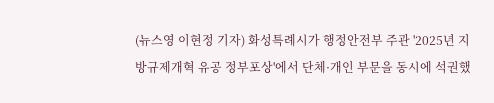(뉴스영 이현정 기자) 화성특례시가 행정안전부 주관 '2025년 지방규제개혁 유공 정부포상'에서 단체·개인 부문을 동시에 석권했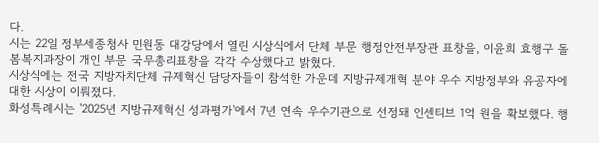다.
시는 22일 정부세종청사 민원동 대강당에서 열린 시상식에서 단체 부문 행정안전부장관 표창을, 이윤희 효행구 돌봄복지과장이 개인 부문 국무총리표창을 각각 수상했다고 밝혔다.
시상식에는 전국 지방자치단체 규제혁신 담당자들이 참석한 가운데 지방규제개혁 분야 우수 지방정부와 유공자에 대한 시상이 이뤄졌다.
화성특례시는 '2025년 지방규제혁신 성과평가'에서 7년 연속 우수기관으로 선정돼 인센티브 1억 원을 확보했다. 행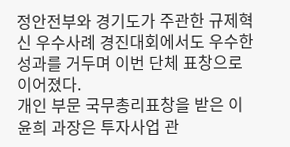정안전부와 경기도가 주관한 규제혁신 우수사례 경진대회에서도 우수한 성과를 거두며 이번 단체 표창으로 이어졌다.
개인 부문 국무총리표창을 받은 이윤희 과장은 투자사업 관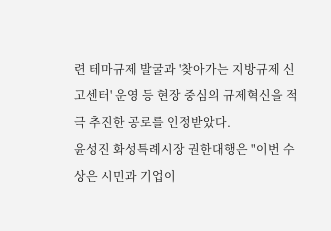련 테마규제 발굴과 '찾아가는 지방규제 신고센터' 운영 등 현장 중심의 규제혁신을 적극 추진한 공로를 인정받았다.
윤성진 화성특례시장 권한대행은 "이번 수상은 시민과 기업이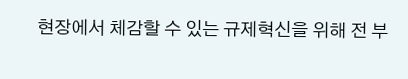현장에서 체감할 수 있는 규제혁신을 위해 전 부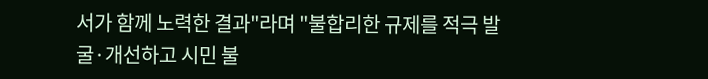서가 함께 노력한 결과"라며 "불합리한 규제를 적극 발굴·개선하고 시민 불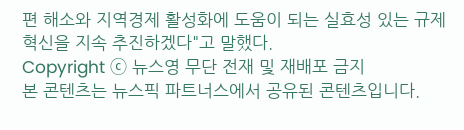편 해소와 지역경제 활성화에 도움이 되는 실효성 있는 규제혁신을 지속 추진하겠다"고 말했다.
Copyright ⓒ 뉴스영 무단 전재 및 재배포 금지
본 콘텐츠는 뉴스픽 파트너스에서 공유된 콘텐츠입니다.